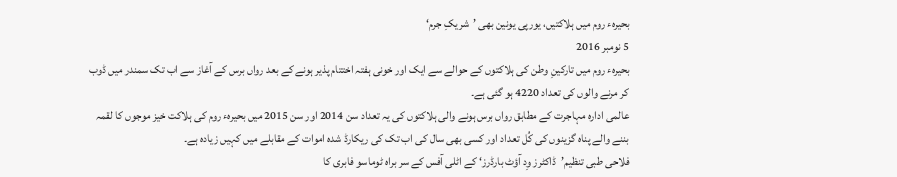بحیرہء روم میں ہلاکتیں، یورپی یونین بھی ’شریکِ جرم‘
5 نومبر 2016
بحیرہء روم میں تارکینِ وطن کی ہلاکتوں کے حوالے سے ایک اور خونی ہفتہ اختتام پذیر ہونے کے بعد رواں برس کے آغاز سے اب تک سمندر میں ڈوب کر مرنے والوں کی تعداد 4220 ہو گئی ہے۔
عالمی ادارہ مہاجرت کے مطابق رواں برس ہونے والی ہلاکتوں کی یہ تعداد سن 2014 اور سن 2015 میں بحیرہء روم کی ہلاکت خیز موجوں کا لقمہ بننے والے پناہ گزینوں کی کُل تعداد اور کسی بھی سال کی اب تک کی ریکارڈ شدہ اموات کے مقابلے میں کہیں زیادہ ہے۔
فلاحی طبی تنظیم’ڈاکٹرز وِد آؤٹ بارڈرز‘ کے اٹلی آفس کے سر براہ ٹوماسو فابری کا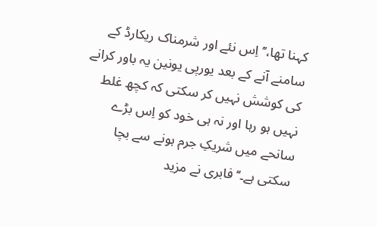کہنا تھا،’’ اِس نئے اور شرمناک ریکارڈ کے سامنے آنے کے بعد یورپی یونین یہ باور کرانے کی کوشش نہیں کر سکتی کہ کچھ غلط نہیں ہو رہا اور نہ ہی خود کو اِس بڑے سانحے میں شریکِ جرم ہونے سے بچا سکتی ہے۔‘‘ فابری نے مزید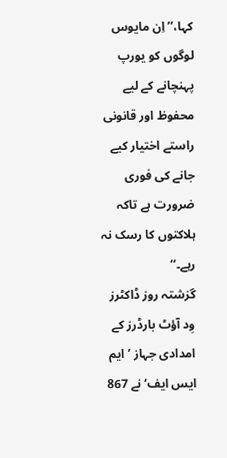کہا،’’ اِن مایوس لوگوں کو یورپ پہنچانے کے لیے محفوظ اور قانونی راستے اختیار کیے جانے کی فوری ضرورت ہے تاکہ ہلاکتوں کا رسک نہ رہے۔‘‘
گزشتہ روز ڈاکٹرز وِد آؤٹ بارڈرز کے امدادی جہاز ’ایم ایس ایف‘ نے 867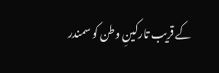کے قریب تارکینِ وطن کو سمندر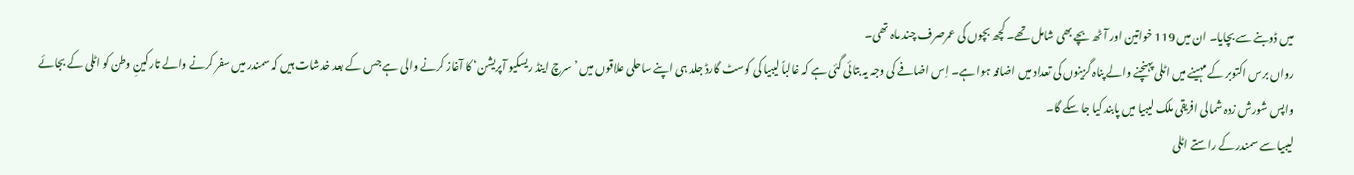میں ڈوبنے سے بچایا۔ ان میں 119 خواتین اور آٹھ بچے بھی شامل تھے۔ کچھ بچوں کی عمرصرف چند ماہ تھی۔
رواں برس اکتوبر کے مہینے میں اٹلی پہنچنے والے پناہ گزینوں کی تعداد میں اضافہ ہوا ہے۔ اِس اضافے کی وجہ یہ بتائی گئی ہے کہ غالباً لیبیا کی کوسٹ گارڈ جلد ہی اپنے ساحلی علاقوں میں ’سرچ اینڈ ریسکیو آپریشن‘ کا آغاز کرنے والی ہے جس کے بعد خدشات ہیں کہ سمندر میں سفر کرنے والے تارکینِ وطن کو اٹلی کے بجائے واپس شورش زدہ شمالی افریقی ملک لیبیا میں پابند کیا جا سکے گا۔
لیبیا سے سمندر کے راستے اٹلی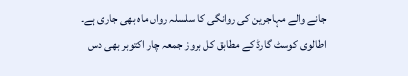جانے والے مہاجرین کی روانگی کا سلسلہ رواں ماہ بھی جاری ہے۔
اطالوی کوسٹ گارڈ کے مطابق کل بروز جمعہ چار اکتوبر بھی دس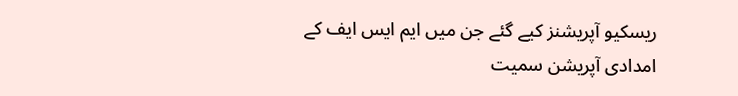ریسکیو آپریشنز کیے گئے جن میں ایم ایس ایف کے امدادی آپریشن سمیت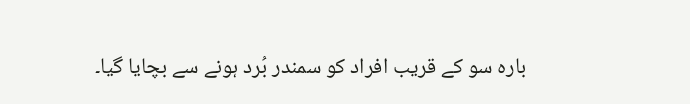بارہ سو کے قریب افراد کو سمندر بُرد ہونے سے بچایا گیا۔